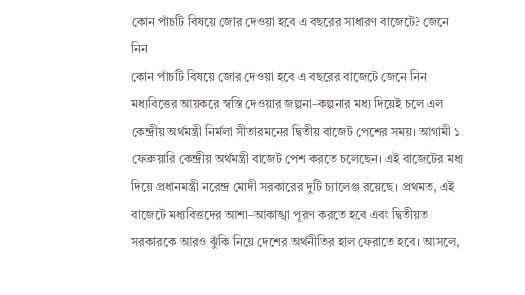কোন পাঁচটি বিষয়ে জোর দেওয়া হবে এ বছরের সাধারণ বাজেটে? জেনে নিন
কোন পাঁচটি বিষয়ে জোর দেওয়া হবে এ বছরের বাজেটে জেনে নিন
মধ্যবিত্তের আয়করে স্বস্তি দেওয়ার জল্পনা–কল্পনার মধ্য দিয়েই চলে এল কেন্দ্রীয় অর্থমন্ত্রী নির্মলা সীতারমনের দ্বিতীয় বাজেট পেশের সময়। আগামী ১ ফেব্রুয়ারি কেন্দ্রীয় অর্থমন্ত্রী বাজেট পেশ করতে চলেছেন। এই বাজেটের মধ্য দিয়ে প্রধানমন্ত্রী নরেন্দ্র মোদী সরকারের দুটি চ্যালেঞ্জ রয়েছে। প্রথমত, এই বাজেটে মধ্যবিত্তদের আশা–আকাঙ্খা পূরণ করতে হবে এবং দ্বিতীয়ত সরকারকে আরও ঝুঁকি নিয়ে দেশের অর্থনীতির হাল ফেরাতে হবে। আসলে,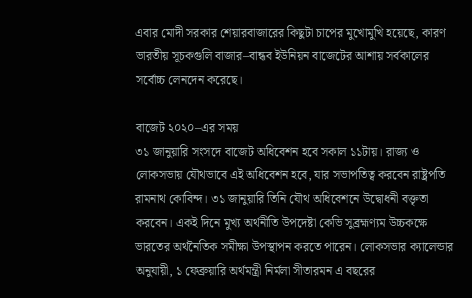এবার মোদী সরকার শেয়ারবাজারের কিছুটা চাপের মুখোমুখি হয়েছে, কারণ ভারতীয় সূচকগুলি বাজার–বান্ধব ইউনিয়ন বাজেটের আশায় সর্বকালের সর্বোচ্চ লেনদেন করেছে।

বাজেট ২০২০–এর সময়
৩১ জানুয়ারি সংসদে বাজেট অধিবেশন হবে সকাল ১১টায়। রাজ্য ও লোকসভায় যৌথভাবে এই অধিবেশন হবে, যার সভাপতিত্ব করবেন রাষ্ট্রপতি রামনাথ কোবিন্দ। ৩১ জানুয়ারি তিনি যৌথ অধিবেশনে উদ্বোধনী বক্তৃতা করবেন। একই দিনে মুখ্য অর্থনীতি উপদেষ্টা কেভি সুব্রহ্মণ্যম উচ্চকক্ষে ভারতের অর্থনৈতিক সমীক্ষা উপস্থাপন করতে পারেন। লোকসভার ক্যালেন্ডার অনুযায়ী, ১ ফেব্রুয়ারি অর্থমন্ত্রী নির্মলা সীতারমন এ বছরের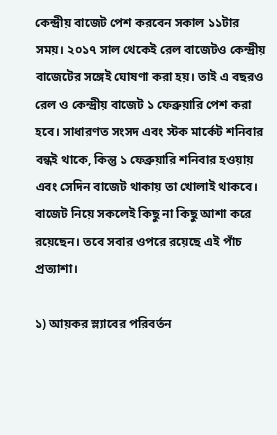কেন্দ্রীয় বাজেট পেশ করবেন সকাল ১১টার সময়। ২০১৭ সাল থেকেই রেল বাজেটও কেন্দ্রীয় বাজেটের সঙ্গেই ঘোষণা করা হয়। তাই এ বছরও রেল ও কেন্দ্রীয় বাজেট ১ ফেব্রুয়ারি পেশ করা হবে। সাধারণত সংসদ এবং স্টক মার্কেট শনিবার বন্ধই থাকে, কিন্তু ১ ফেব্রুয়ারি শনিবার হওয়ায় এবং সেদিন বাজেট থাকায় তা খোলাই থাকবে। বাজেট নিয়ে সকলেই কিছু না কিছু আশা করে রয়েছেন। তবে সবার ওপরে রয়েছে এই পাঁচ প্রত্যাশা।

১) আয়কর স্ল্যাবের পরিবর্তন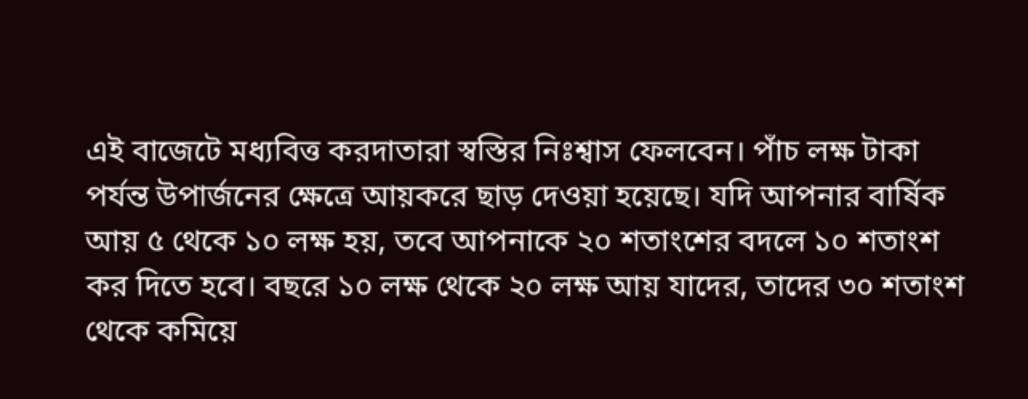এই বাজেটে মধ্যবিত্ত করদাতারা স্বস্তির নিঃশ্বাস ফেলবেন। পাঁচ লক্ষ টাকা পর্যন্ত উপার্জনের ক্ষেত্রে আয়করে ছাড় দেওয়া হয়েছে। যদি আপনার বার্ষিক আয় ৫ থেকে ১০ লক্ষ হয়, তবে আপনাকে ২০ শতাংশের বদলে ১০ শতাংশ কর দিতে হবে। বছরে ১০ লক্ষ থেকে ২০ লক্ষ আয় যাদের, তাদের ৩০ শতাংশ থেকে কমিয়ে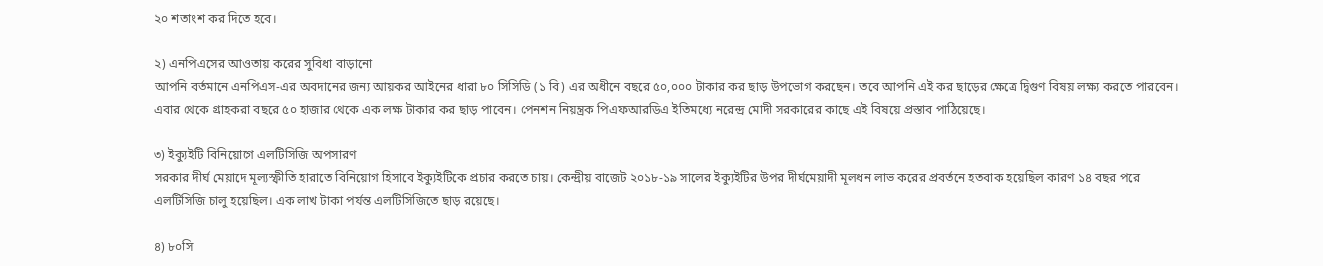২০ শতাংশ কর দিতে হবে।

২) এনপিএসের আওতায় করের সুবিধা বাড়ানো
আপনি বর্তমানে এনপিএস-এর অবদানের জন্য আয়কর আইনের ধারা ৮০ সিসিডি (১ বি) এর অধীনে বছরে ৫০,০০০ টাকার কর ছাড় উপভোগ করছেন। তবে আপনি এই কর ছাড়ের ক্ষেত্রে দ্বিগুণ বিষয় লক্ষ্য করতে পারবেন। এবার থেকে গ্রাহকরা বছরে ৫০ হাজার থেকে এক লক্ষ টাকার কর ছাড় পাবেন। পেনশন নিয়ন্ত্রক পিএফআরডিএ ইতিমধ্যে নরেন্দ্র মোদী সরকারের কাছে এই বিষয়ে প্রস্তাব পাঠিয়েছে।

৩) ইক্যুইটি বিনিয়োগে এলটিসিজি অপসারণ
সরকার দীর্ঘ মেয়াদে মূল্যস্ফীতি হারাতে বিনিয়োগ হিসাবে ইক্যুইটিকে প্রচার করতে চায়। কেন্দ্রীয় বাজেট ২০১৮-১৯ সালের ইক্যুইটির উপর দীর্ঘমেয়াদী মূলধন লাভ করের প্রবর্তনে হতবাক হয়েছিল কারণ ১৪ বছর পরে এলটিসিজি চালু হয়েছিল। এক লাখ টাকা পর্যন্ত এলটিসিজিতে ছাড় রয়েছে।

৪) ৮০সি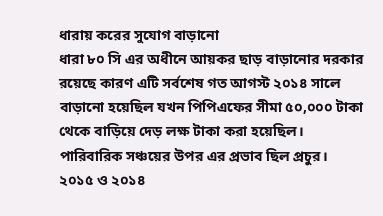ধারায় করের সুযোগ বাড়ানো
ধারা ৮০ সি এর অধীনে আয়কর ছাড় বাড়ানোর দরকার রয়েছে কারণ এটি সর্বশেষ গত আগস্ট ২০১৪ সালে বাড়ানো হয়েছিল যখন পিপিএফের সীমা ৫০,০০০ টাকা থেকে বাড়িয়ে দেড় লক্ষ টাকা করা হয়েছিল। পারিবারিক সঞ্চয়ের উপর এর প্রভাব ছিল প্রচুর। ২০১৫ ও ২০১৪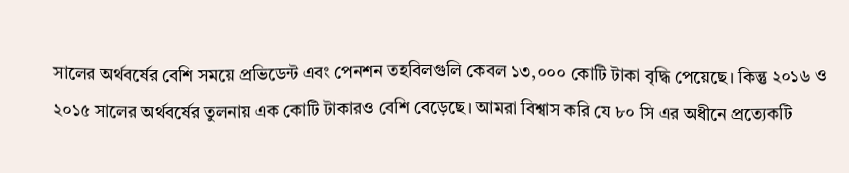সালের অর্থবর্ষের বেশি সময়ে প্রভিডেন্ট এবং পেনশন তহবিলগুলি কেবল ১৩,০০০ কোটি টাকা বৃদ্ধি পেয়েছে। কিন্তু ২০১৬ ও ২০১৫ সালের অর্থবর্ষের তুলনায় এক কোটি টাকারও বেশি বেড়েছে। আমরা বিশ্বাস করি যে ৮০ সি এর অধীনে প্রত্যেকটি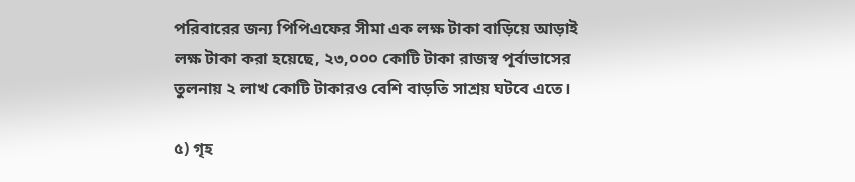পরিবারের জন্য পিপিএফের সীমা এক লক্ষ টাকা বাড়িয়ে আড়াই লক্ষ টাকা করা হয়েছে, ২৩,০০০ কোটি টাকা রাজস্ব পূর্বাভাসের তুলনায় ২ লাখ কোটি টাকারও বেশি বাড়তি সাশ্রয় ঘটবে এতে।

৫) গৃহ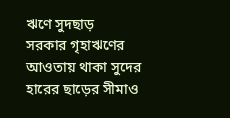ঋণে সুদছাড়
সরকার গৃহাঋণের আওতায় থাকা সুদের হারের ছাড়ের সীমাও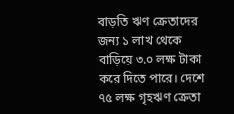বাড়তি ঋণ ক্রেতাদের জন্য ১ লাখ থেকে বাড়িয়ে ৩.০ লক্ষ টাকা করে দিতে পারে। দেশে ৭৫ লক্ষ গৃহঋণ ক্রেতা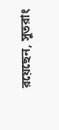রয়েছেন, সুতরাং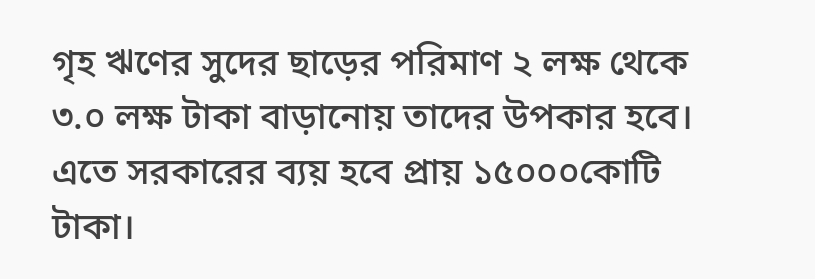গৃহ ঋণের সুদের ছাড়ের পরিমাণ ২ লক্ষ থেকে ৩.০ লক্ষ টাকা বাড়ানোয় তাদের উপকার হবে। এতে সরকারের ব্যয় হবে প্রায় ১৫০০০কোটি টাকা।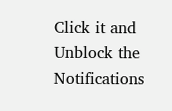Click it and Unblock the Notifications